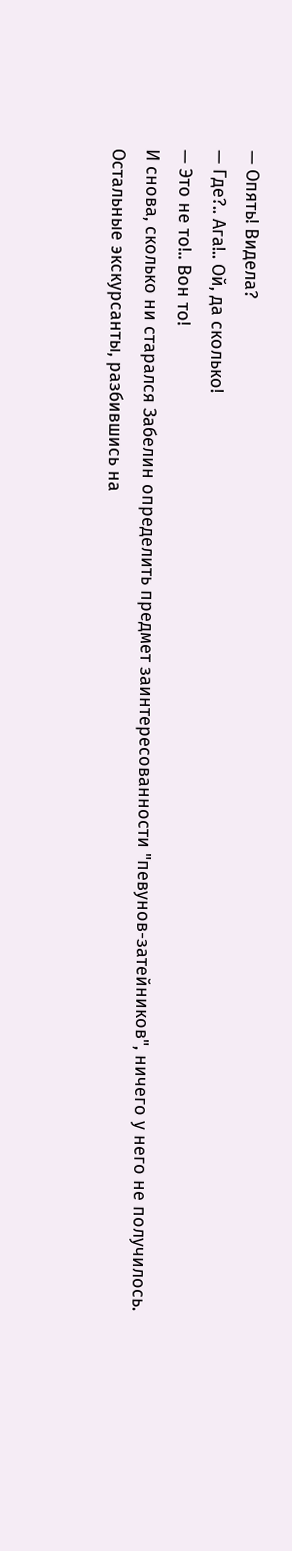— Опять! Видела?
— Где?.. Ага!.. Ой, да сколько!
— Это не то!.. Вон то!
И снова, сколько ни старался Забелин определить предмет заинтересованности "певунов-затейников", ничего у него не получилось.
Остальные экскурсанты, разбившись на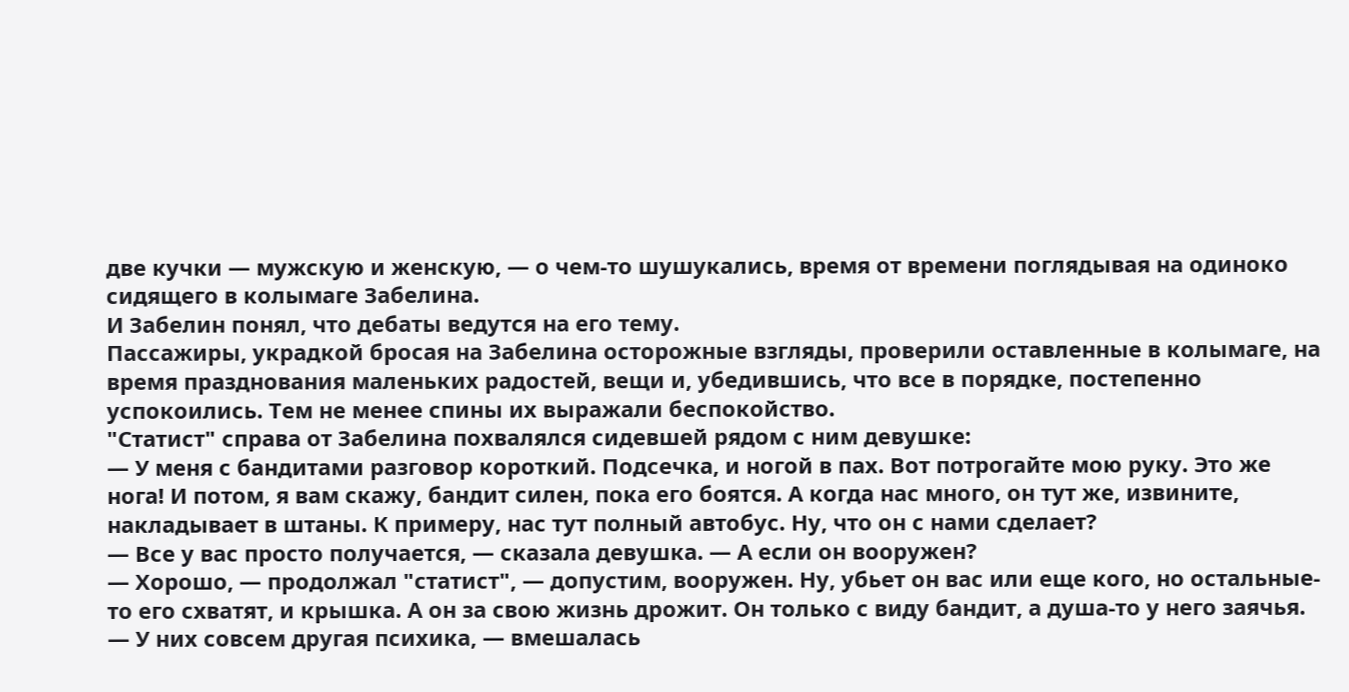две кучки — мужскую и женскую, — о чем-то шушукались, время от времени поглядывая на одиноко сидящего в колымаге Забелина.
И Забелин понял, что дебаты ведутся на его тему.
Пассажиры, украдкой бросая на Забелина осторожные взгляды, проверили оставленные в колымаге, на время празднования маленьких радостей, вещи и, убедившись, что все в порядке, постепенно успокоились. Тем не менее спины их выражали беспокойство.
"Статист" справа от Забелина похвалялся сидевшей рядом с ним девушке:
— У меня с бандитами разговор короткий. Подсечка, и ногой в пах. Вот потрогайте мою руку. Это же нога! И потом, я вам скажу, бандит силен, пока его боятся. А когда нас много, он тут же, извините, накладывает в штаны. К примеру, нас тут полный автобус. Ну, что он с нами сделает?
— Все у вас просто получается, — сказала девушка. — А если он вооружен?
— Хорошо, — продолжал "статист", — допустим, вооружен. Ну, убьет он вас или еще кого, но остальные-то его схватят, и крышка. А он за свою жизнь дрожит. Он только с виду бандит, а душа-то у него заячья.
— У них совсем другая психика, — вмешалась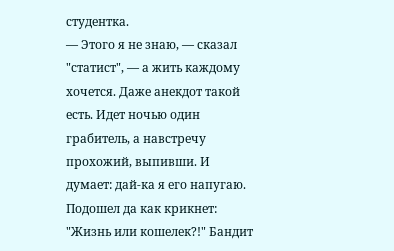студентка.
— Этого я не знаю, — сказал "статист", — а жить каждому хочется. Даже анекдот такой есть. Идет ночью один грабитель, а навстречу прохожий, выпивши. И думает: дай-ка я его напугаю. Подошел да как крикнет: "Жизнь или кошелек?!" Бандит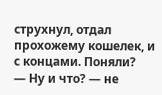струхнул, отдал прохожему кошелек, и с концами. Поняли?
— Ну и что? — не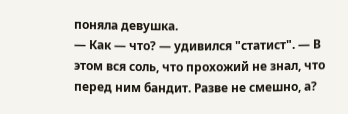поняла девушка.
— Как — что? — удивился "статист". — В этом вся соль, что прохожий не знал, что перед ним бандит. Разве не смешно, а?